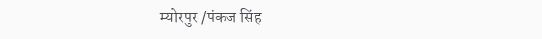म्योरपुर /पंकज सिंह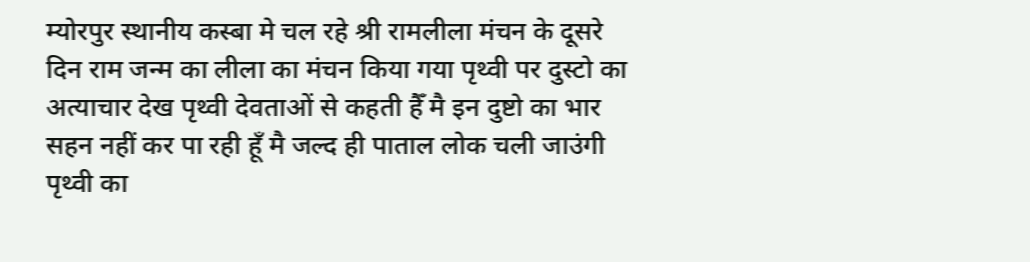म्योरपुर स्थानीय कस्बा मे चल रहे श्री रामलीला मंचन के दूसरे दिन राम जन्म का लीला का मंचन किया गया पृथ्वी पर दुस्टो का अत्याचार देख पृथ्वी देवताओं से कहती हैँ मै इन दुष्टो का भार सहन नहीं कर पा रही हूँ मै जल्द ही पाताल लोक चली जाउंगी पृथ्वी का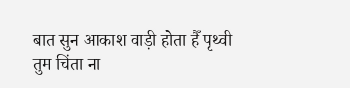बात सुन आकाश वाड़ी होता हैँ पृथ्वी तुम चिंता ना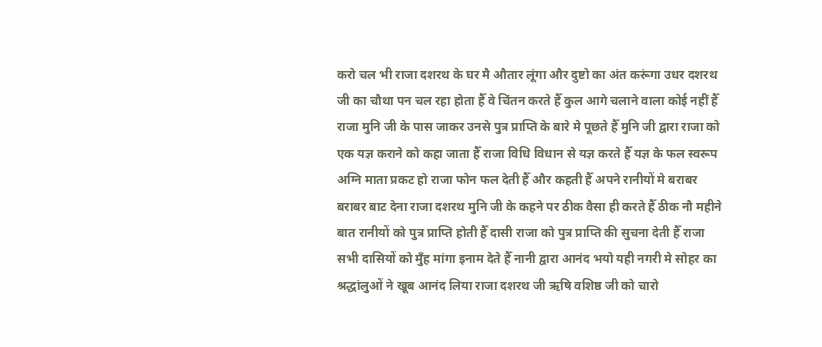करो चल भी राजा दशरथ के घर मै औतार लूंगा और दुष्टो का अंत करूंगा उधर दशरथ जी का चौथा पन चल रहा होता हैँ वे चिंतन करते हैँ कुल आगे चलाने वाला कोई नहीं हैँ राजा मुनि जी के पास जाकर उनसे पुत्र प्राप्ति के बारे मे पूछते हैँ मुनि जी द्वारा राजा को एक यज्ञ कराने को कहा जाता हैँ राजा विधि विधान से यज्ञ करते हैँ यज्ञ के फल स्वरूप अग्नि माता प्रकट हो राजा फोन फल देती हैँ और कहती हैँ अपने रानीयों मे बराबर बराबर बाट देना राजा दशरथ मुनि जी के कहने पर ठीक वैसा ही करते हैँ ठीक नौ महीने बात रानीयों को पुत्र प्राप्ति होती हैँ दासी राजा को पुत्र प्राप्ति की सुचना देती हैँ राजा सभी दासियों को मुँह मांगा इनाम देते हैँ नानी द्वारा आनंद भयो यही नगरी मे सोहर का श्रद्धांलुओं ने खूब आनंद लिया राजा दशरथ जी ऋषि वशिष्ठ जी को चारो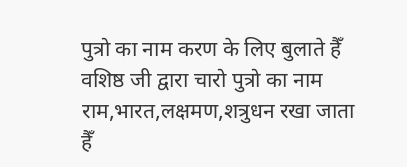पुत्रो का नाम करण के लिए बुलाते हैँ वशिष्ठ जी द्वारा चारो पुत्रो का नाम राम,भारत,लक्षमण,शत्रुधन रखा जाता हैँ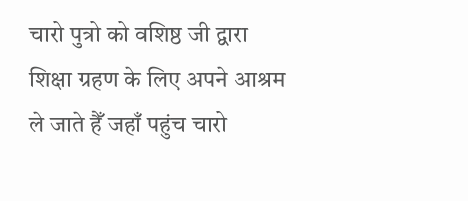चारो पुत्रो को वशिष्ठ जी द्वारा शिक्षा ग्रहण के लिए अपने आश्रम ले जाते हैँ जहाँ पहुंच चारो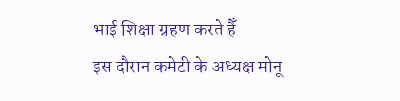भाई शिक्षा ग्रहण करते हैँ
इस दौरान कमेटी के अध्यक्ष मोनू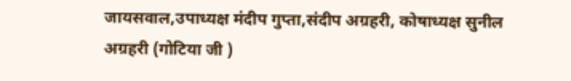जायसवाल,उपाध्यक्ष मंदीप गुप्ता,संदीप अग्रहरी, कोषाध्यक्ष सुनील अग्रहरी (गोटिया जी )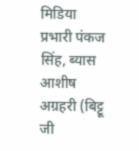मिडिया प्रभारी पंकज सिंह, ब्यास आशीष अग्रहरी (बिट्टू जी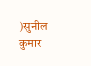)सुनील कुमार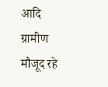आदि ग्रामीण मौजूद रहे